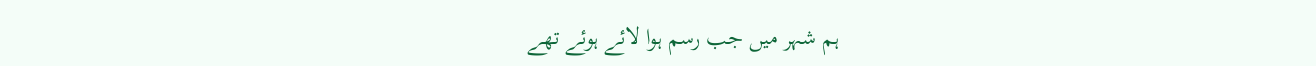ہم شہر میں جب رسم ہوا لائے ہوئے تھے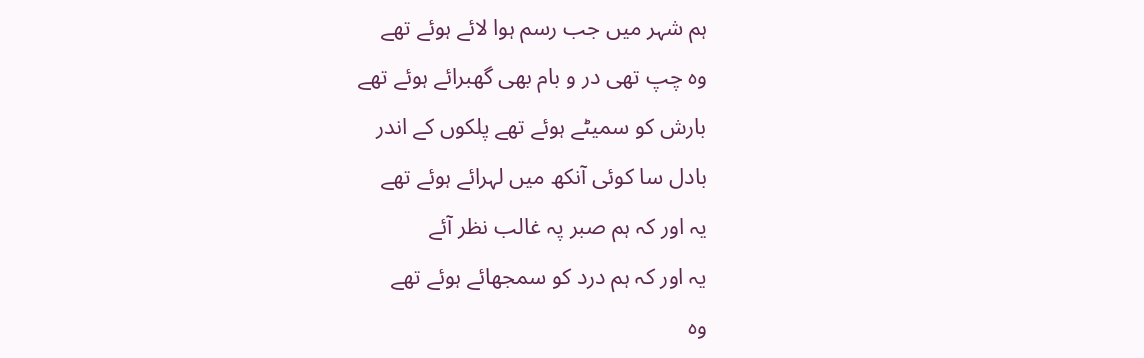ہم شہر میں جب رسم ہوا لائے ہوئے تھے
وہ چپ تھی در و بام بھی گھبرائے ہوئے تھے
بارش کو سمیٹے ہوئے تھے پلکوں کے اندر
بادل سا کوئی آنکھ میں لہرائے ہوئے تھے
یہ اور کہ ہم صبر پہ غالب نظر آئے
یہ اور کہ ہم درد کو سمجھائے ہوئے تھے
وہ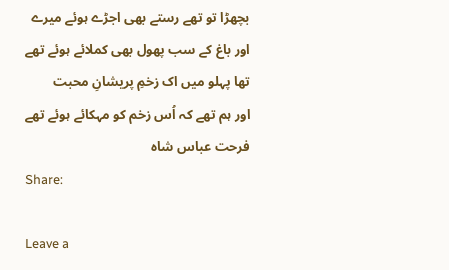بچھڑا تو تھے رستے بھی اجڑے ہوئے میرے
اور باغ کے سب پھول بھی کملائے ہوئے تھے
تھا پہلو میں اک زخمِ پریشانِ محبت
اور ہم تھے کہ اُس زخم کو مہکائے ہوئے تھے
فرحت عباس شاہ
Share:

Leave a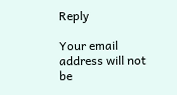Reply

Your email address will not be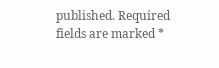published. Required fields are marked *